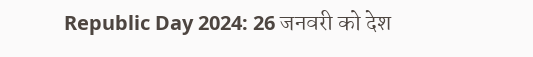Republic Day 2024: 26 जनवरी को देश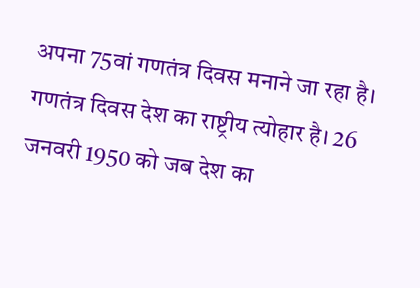अपना 75वां गणतंत्र दिवस मनाने जा रहा है। गणतंत्र दिवस देश का राष्ट्रीय त्योहार है। 26 जनवरी 1950 को जब देश का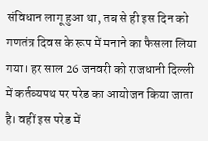संविधान लागू हुआ था, तब से ही इस दिन को गणतंत्र दिवस के रूप में मनाने का फैसला लिया गया। हर साल 26 जनवरी को राजधानी दिल्ली में कर्तव्यपथ पर परेड का आयोजन किया जाता है। वहीं इस परेड में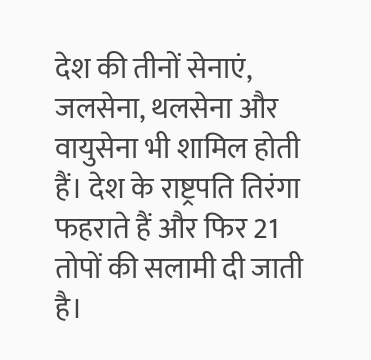देश की तीनों सेनाएं, जलसेना, थलसेना और वायुसेना भी शामिल होती हैं। देश के राष्ट्रपति तिरंगा फहराते हैं और फिर 21 तोपों की सलामी दी जाती है।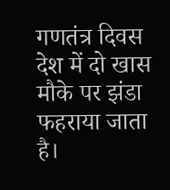गणतंत्र दिवस
देश में दो खास मौके पर झंडा फहराया जाता है।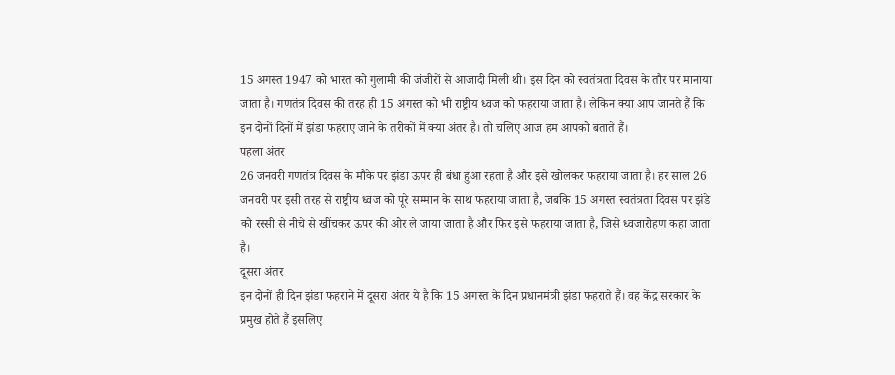15 अगस्त 1947 को भारत को गुलामी की जंजीरों से आजादी मिली थी। इस दिन को स्वतंत्रता दिवस के तौर पर मानाया जाता है। गणतंत्र दिवस की तरह ही 15 अगस्त को भी राष्ट्रीय ध्वज को फहराया जाता है। लेकिन क्या आप जानते हैं कि इन दोनों दिनों में झंडा फहराए जाने के तरीकों में क्या अंतर है। तो चलिए आज हम आपको बताते हैं।
पहला अंतर
26 जनवरी गणतंत्र दिवस के मौके पर झंडा ऊपर ही बंधा हुआ रहता है और इसे खोलकर फहराया जाता है। हर साल 26 जनवरी पर इसी तरह से राष्ट्रीय ध्वज को पूरे सम्मान के साथ फहराया जाता है, जबकि 15 अगस्त स्वतंत्रता दिवस पर झंडे को रस्सी से नीचे से खींचकर ऊपर की ओर ले जाया जाता है और फिर इसे फहराया जाता है, जिसे ध्वजारोहण कहा जाता है।
दूसरा अंतर
इन दोनों ही दिन झंडा फहराने में दूसरा अंतर ये है कि 15 अगस्त के दिन प्रधानमंत्री झंडा फहराते हैं। वह केंद्र सरकार के प्रमुख होते हैं इसलिए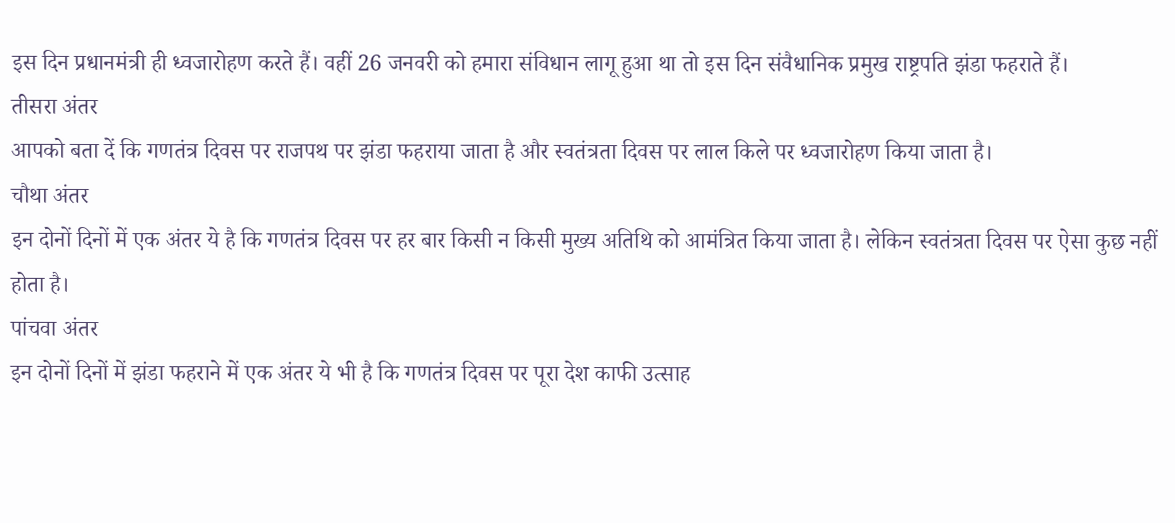इस दिन प्रधानमंत्री ही ध्वजारोहण करते हैं। वहीं 26 जनवरी को हमारा संविधान लागू हुआ था तो इस दिन संवैधानिक प्रमुख राष्ट्रपति झंडा फहराते हैं।
तीसरा अंतर
आपको बता दें कि गणतंत्र दिवस पर राजपथ पर झंडा फहराया जाता है और स्वतंत्रता दिवस पर लाल किले पर ध्वजारोहण किया जाता है।
चौथा अंतर
इन दोनों दिनों में एक अंतर ये है कि गणतंत्र दिवस पर हर बार किसी न किसी मुख्य अतिथि को आमंत्रित किया जाता है। लेकिन स्वतंत्रता दिवस पर ऐसा कुछ नहीं होता है।
पांचवा अंतर
इन दोनों दिनों में झंडा फहराने में एक अंतर ये भी है कि गणतंत्र दिवस पर पूरा देश काफी उत्साह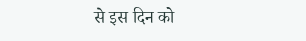से इस दिन को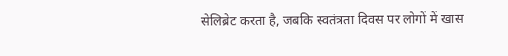सेलिब्रेट करता है, जबकि स्वतंत्रता दिवस पर लोगों में खास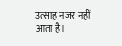उत्साह नजर नहीं आता है।